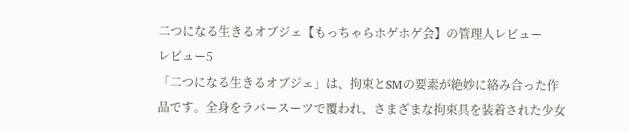二つになる生きるオブジェ【もっちゃらホゲホゲ会】の管理人レビュー
レビュー5
「二つになる生きるオブジェ」は、拘束とSMの要素が絶妙に絡み合った作品です。全身をラバースーツで覆われ、さまざまな拘束具を装着された少女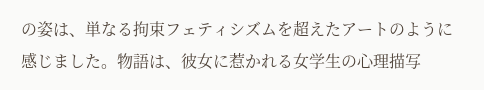の姿は、単なる拘束フェティシズムを超えたアートのように感じました。物語は、彼女に惹かれる女学生の心理描写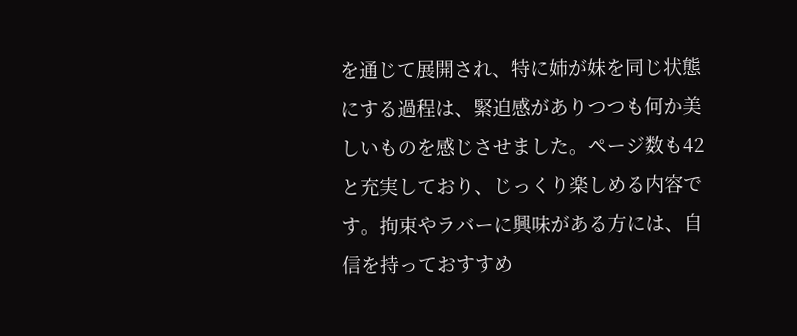を通じて展開され、特に姉が妹を同じ状態にする過程は、緊迫感がありつつも何か美しいものを感じさせました。ページ数も42と充実しており、じっくり楽しめる内容です。拘束やラバーに興味がある方には、自信を持っておすすめ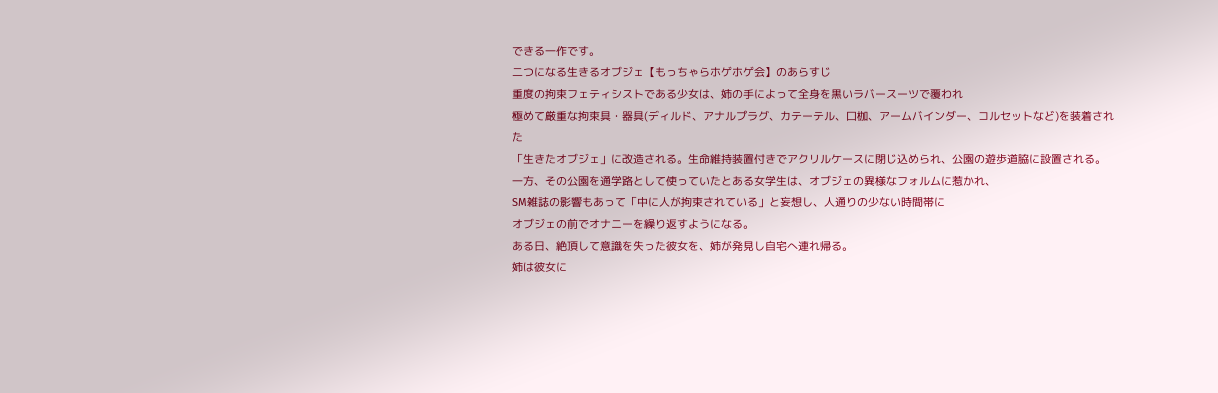できる一作です。
二つになる生きるオブジェ【もっちゃらホゲホゲ会】のあらすじ
重度の拘束フェティシストである少女は、姉の手によって全身を黒いラバースーツで覆われ
極めて厳重な拘束具・器具(ディルド、アナルプラグ、カテーテル、口枷、アームバインダー、コルセットなど)を装着された
「生きたオブジェ」に改造される。生命維持装置付きでアクリルケースに閉じ込められ、公園の遊歩道脇に設置される。
一方、その公園を通学路として使っていたとある女学生は、オブジェの異様なフォルムに惹かれ、
SM雑誌の影響もあって「中に人が拘束されている」と妄想し、人通りの少ない時間帯に
オブジェの前でオナニーを繰り返すようになる。
ある日、絶頂して意識を失った彼女を、姉が発見し自宅へ連れ帰る。
姉は彼女に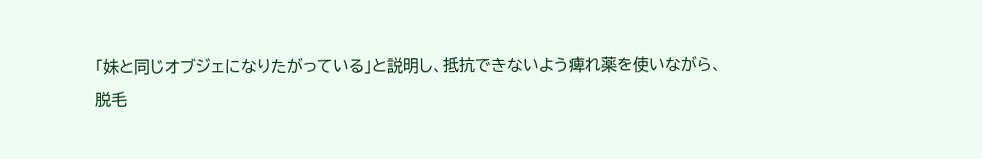「妹と同じオブジェになりたがっている」と説明し、抵抗できないよう痺れ薬を使いながら、
脱毛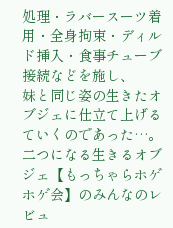処理・ラバースーツ着用・全身拘束・ディルド挿入・食事チューブ接続などを施し、
妹と同じ姿の生きたオブジェに仕立て上げるていくのであった…。
二つになる生きるオブジェ【もっちゃらホゲホゲ会】のみんなのレビュ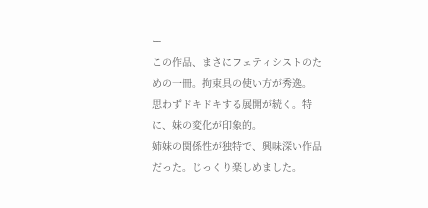ー
この作品、まさにフェティシストのための一冊。拘束具の使い方が秀逸。
思わずドキドキする展開が続く。特に、妹の変化が印象的。
姉妹の関係性が独特で、興味深い作品だった。じっくり楽しめました。